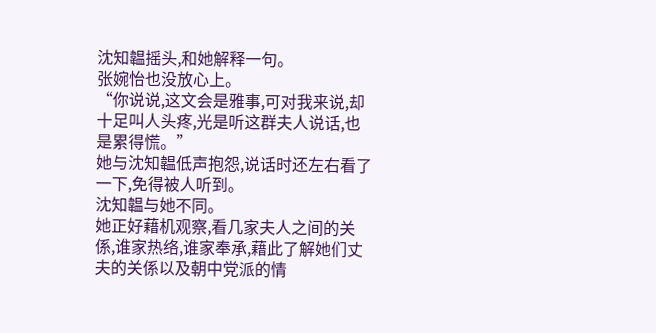沈知韞摇头,和她解释一句。
张婉怡也没放心上。
“你说说,这文会是雅事,可对我来说,却十足叫人头疼,光是听这群夫人说话,也是累得慌。”
她与沈知韞低声抱怨,说话时还左右看了一下,免得被人听到。
沈知韞与她不同。
她正好藉机观察,看几家夫人之间的关係,谁家热络,谁家奉承,藉此了解她们丈夫的关係以及朝中党派的情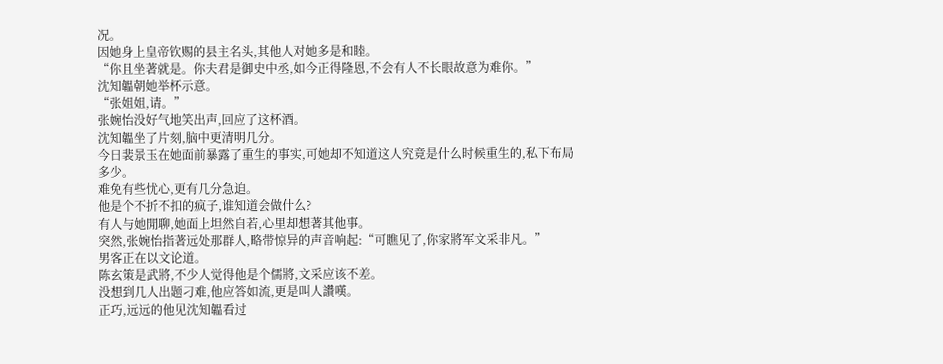况。
因她身上皇帝钦赐的县主名头,其他人对她多是和睦。
“你且坐著就是。你夫君是御史中丞,如今正得隆恩,不会有人不长眼故意为难你。”
沈知韞朝她举杯示意。
“张姐姐,请。”
张婉怡没好气地笑出声,回应了这杯酒。
沈知韞坐了片刻,脑中更清明几分。
今日裴景玉在她面前暴露了重生的事实,可她却不知道这人究竟是什么时候重生的,私下布局多少。
难免有些忧心,更有几分急迫。
他是个不折不扣的疯子,谁知道会做什么?
有人与她閒聊,她面上坦然自若,心里却想著其他事。
突然,张婉怡指著远处那群人,略带惊异的声音响起:“可瞧见了,你家將军文采非凡。”
男客正在以文论道。
陈玄策是武將,不少人觉得他是个儒將,文采应该不差。
没想到几人出题刁难,他应答如流,更是叫人讚嘆。
正巧,远远的他见沈知韞看过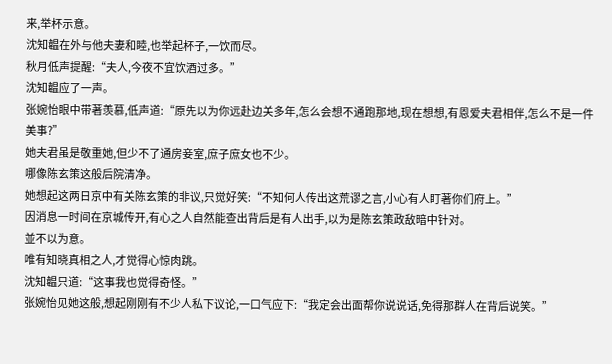来,举杯示意。
沈知韞在外与他夫妻和睦,也举起杯子,一饮而尽。
秋月低声提醒:“夫人,今夜不宜饮酒过多。”
沈知韞应了一声。
张婉怡眼中带著羡慕,低声道:“原先以为你远赴边关多年,怎么会想不通跑那地,现在想想,有恩爱夫君相伴,怎么不是一件美事?”
她夫君虽是敬重她,但少不了通房妾室,庶子庶女也不少。
哪像陈玄策这般后院清净。
她想起这两日京中有关陈玄策的非议,只觉好笑:“不知何人传出这荒谬之言,小心有人盯著你们府上。”
因消息一时间在京城传开,有心之人自然能查出背后是有人出手,以为是陈玄策政敌暗中针对。
並不以为意。
唯有知晓真相之人,才觉得心惊肉跳。
沈知韞只道:“这事我也觉得奇怪。”
张婉怡见她这般,想起刚刚有不少人私下议论,一口气应下:“我定会出面帮你说说话,免得那群人在背后说笑。”